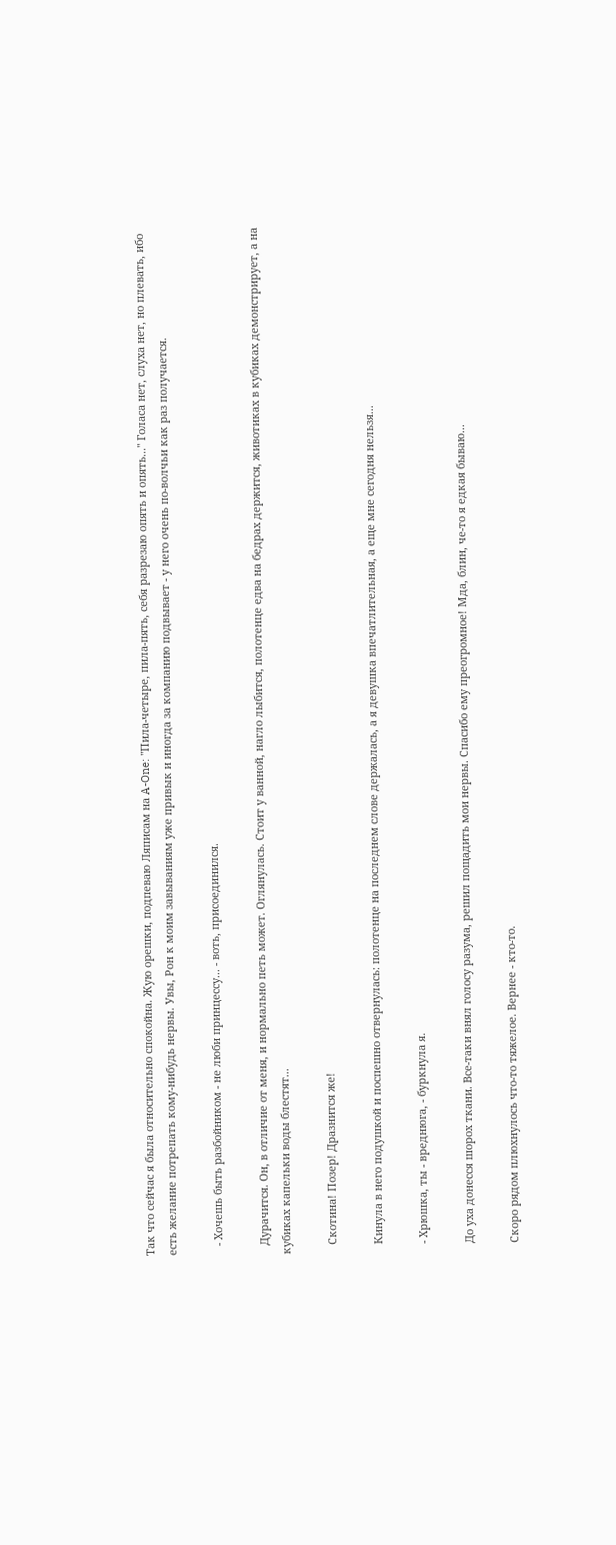Так что сейчас я была относительно спокойна. Жую орешки, подпеваю Ляписам на A-One: "Пила-четыре, пила-пять, себя разрезаю опять и опять..." Голаса нет, слуха нет, но плевать, ибо есть желание потрепать кому-нибудь нервы. Увы, Рон к моим завываниям уже привык и иногда за компанию подвывает - у него очень по-волчьи как раз получается.

   - Хочешь быть разбойником - не люби принцессу... - воть, присоединился.

   Дурачится. Он, в отличие от меня, и нормально петь может. Оглянулась. Стоит у ванной, нагло лыбится, полотенце едва на бедрах держится, животиках в кубиках демонстрирует, а на кубиках капельки воды блестят...

   Скотина! Позер! Дразнится же!

   Кинула в него подушкой и поспешно отвернулась: полотенце на последнем слове держалась, а я девушка впечатлительная, а еще мне сегодня нельзя...

   - Хрюшка, ты - вреднюга, - буркнула я.

   До уха донесся шорох ткани. Все-таки внял голосу разума, решил пощадить мои нервы. Спасибо ему преогромное! Мда, блин, че-то я едкая бываю...

   Скоро рядом плюхнулось что-то тяжелое. Вернее - кто-то.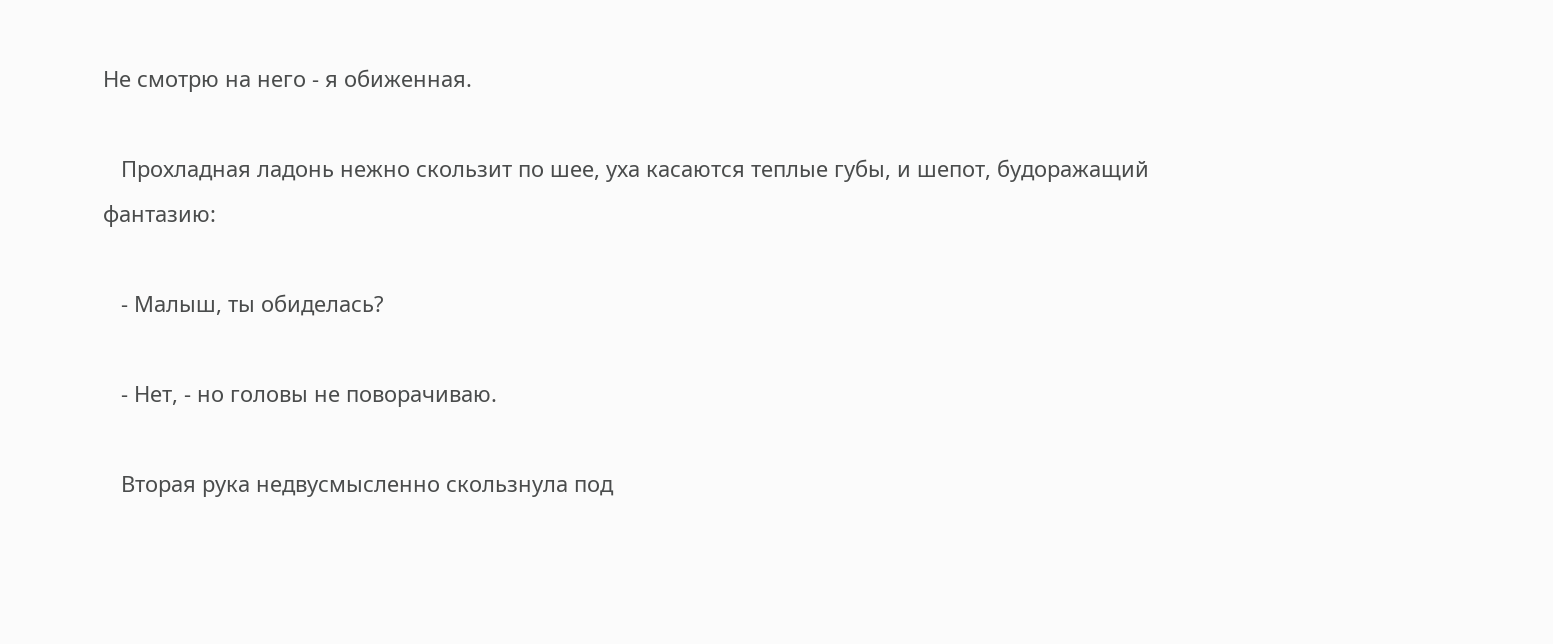Не смотрю на него - я обиженная.

   Прохладная ладонь нежно скользит по шее, уха касаются теплые губы, и шепот, будоражащий фантазию:

   - Малыш, ты обиделась?

   - Нет, - но головы не поворачиваю.

   Вторая рука недвусмысленно скользнула под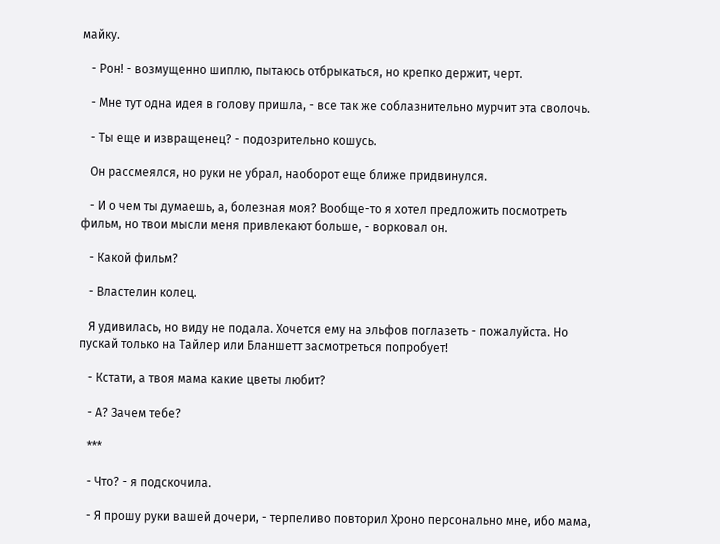майку.

   - Рон! - возмущенно шиплю, пытаюсь отбрыкаться, но крепко держит, черт.

   - Мне тут одна идея в голову пришла, - все так же соблазнительно мурчит эта сволочь.

   - Ты еще и извращенец? - подозрительно кошусь.

   Он рассмеялся, но руки не убрал, наоборот еще ближе придвинулся.

   - И о чем ты думаешь, а, болезная моя? Вообще-то я хотел предложить посмотреть фильм, но твои мысли меня привлекают больше, - ворковал он.

   - Какой фильм?

   - Властелин колец.

   Я удивилась, но виду не подала. Хочется ему на эльфов поглазеть - пожалуйста. Но пускай только на Тайлер или Бланшетт засмотреться попробует!

   - Кстати, а твоя мама какие цветы любит?

   - А? Зачем тебе?

   ***

   - Что? - я подскочила.

   - Я прошу руки вашей дочери, - терпеливо повторил Хроно персонально мне, ибо мама,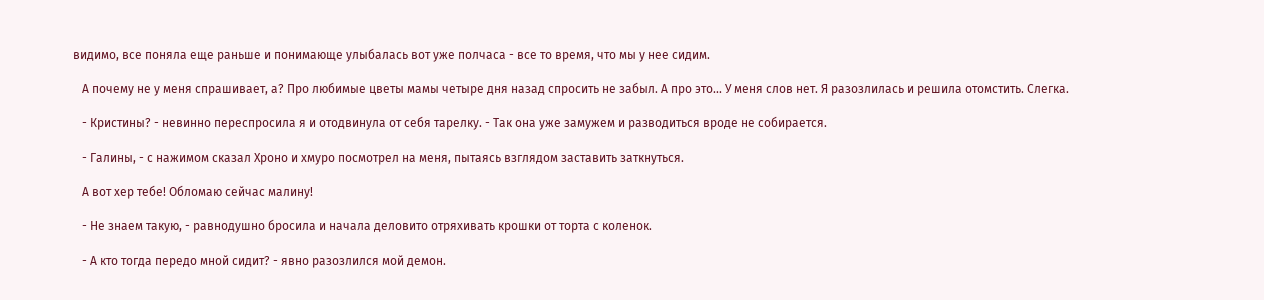видимо, все поняла еще раньше и понимающе улыбалась вот уже полчаса - все то время, что мы у нее сидим.

   А почему не у меня спрашивает, а? Про любимые цветы мамы четыре дня назад спросить не забыл. А про это... У меня слов нет. Я разозлилась и решила отомстить. Слегка.

   - Кристины? - невинно переспросила я и отодвинула от себя тарелку. - Так она уже замужем и разводиться вроде не собирается.

   - Галины, - с нажимом сказал Хроно и хмуро посмотрел на меня, пытаясь взглядом заставить заткнуться.

   А вот хер тебе! Обломаю сейчас малину!

   - Не знаем такую, - равнодушно бросила и начала деловито отряхивать крошки от торта с коленок.

   - А кто тогда передо мной сидит? - явно разозлился мой демон.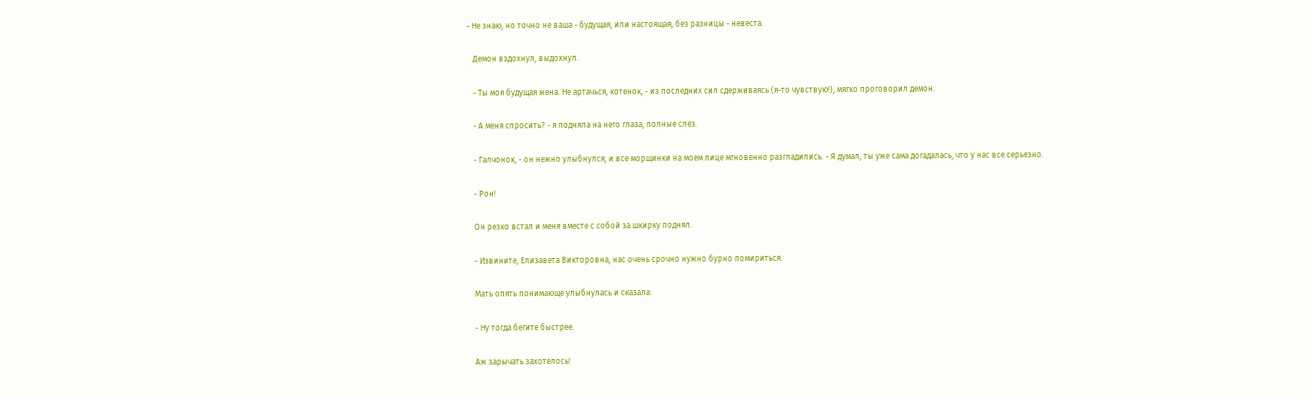- Не знаю, но точно не ваша - будущая, или настоящая, без разницы - невеста.

   Демон вздохнул, выдохнул.

   - Ты моя будущая жена. Не артачься, котенок, - из последних сил сдерживаясь (я-то чувствую!), мягко проговорил демон.

   - А меня спросить? - я подняла на него глаза, полные слез.

   - Галчонок, - он нежно улыбнулся, и все морщинки на моем лице мгновенно разгладились. - Я думал, ты уже сама догадалась, что у нас все серьезно.

   - Рон!

   Он резко встал и меня вместе с собой за шкирку поднял.

   - Извините, Елизавета Викторовна, нас очень срочно нужно бурно помириться.

   Мать опять понимающе улыбнулась и сказала:

   - Ну тогда бегите быстрее.

   Аж зарычать захотелось!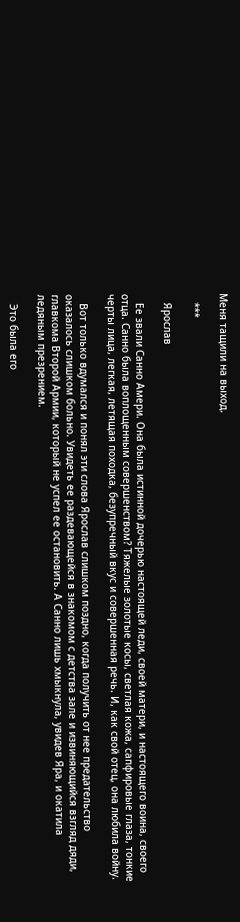Меня тащили на выход.

   ***

   Ярослав

   Ее звали Санно Амери. Она была истинной дочерью настоящей леди, своей матери, и настоящего воина, своего отца. Санно была воплощенным совершенством? Тяжелые золотые косы, светлая кожа, сапфировые глаза, тонкие черты лица, легкая, летящая походка, безупречный вкус и совершенная речь. И, как свой отец, она любила войну.

   Вот только вдумался и понял эти слова Ярослав слишком поздно, когда получить от нее предательство оказалось слишком больно. Увидеть ее раздевающейся в знакомом с детства зале и извиняющийся взгляд дяди, главкома Второй Армии, который не успел ее остановить. А Санно лишь хмыкнула, увидев Яра, и окатила ледяным презрением.

   Это была его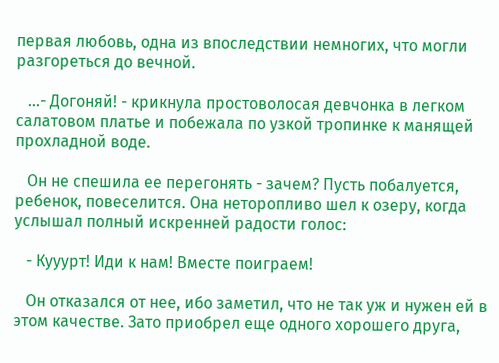первая любовь, одна из впоследствии немногих, что могли разгореться до вечной.

   ...- Догоняй! - крикнула простоволосая девчонка в легком салатовом платье и побежала по узкой тропинке к манящей прохладной воде.

   Он не спешила ее перегонять - зачем? Пусть побалуется, ребенок, повеселится. Она неторопливо шел к озеру, когда услышал полный искренней радости голос:

   - Кууурт! Иди к нам! Вместе поиграем!

   Он отказался от нее, ибо заметил, что не так уж и нужен ей в этом качестве. Зато приобрел еще одного хорошего друга,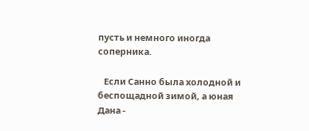пусть и немного иногда соперника.

   Если Санно была холодной и беспощадной зимой, а юная Дана -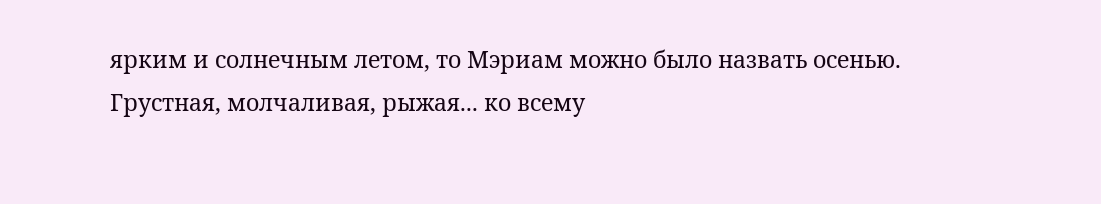ярким и солнечным летом, то Мэриам можно было назвать осенью. Грустная, молчаливая, рыжая... ко всему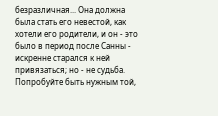безразличная... Она должна была стать его невестой, как хотели его родители, и он - это было в период после Санны - искренне старался к ней привязаться; но - не судьба. Попробуйте быть нужным той,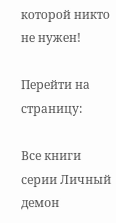которой никто не нужен!

Перейти на страницу:

Все книги серии Личный демон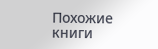Похожие книги